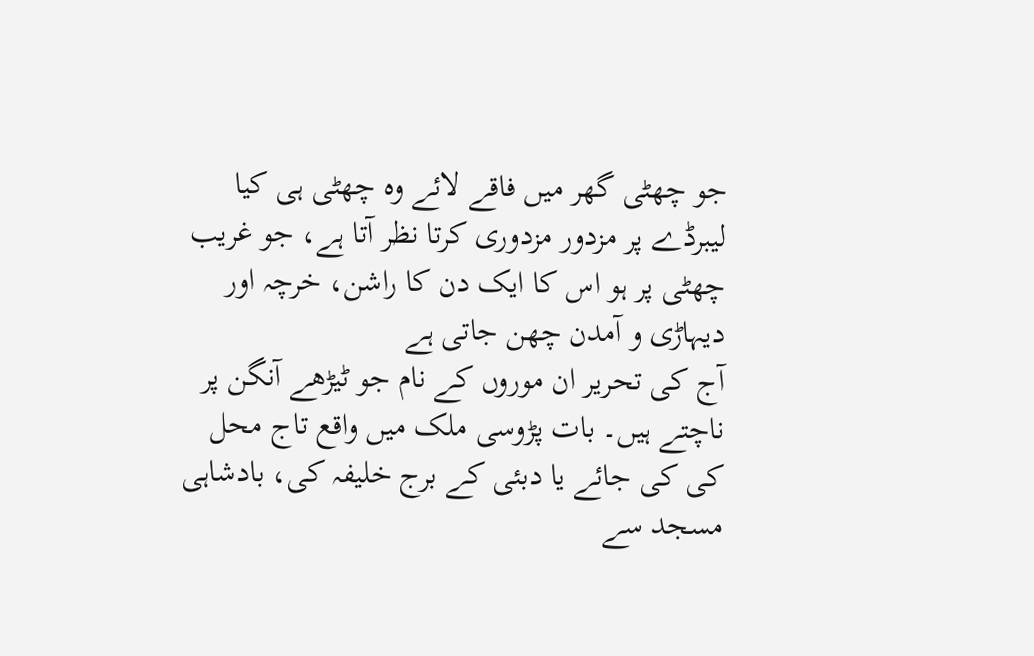جو چھٹی گھر میں فاقے لائے وہ چھٹی ہی کیا
لیبرڈے پر مزدور مزدوری کرتا نظر آتا ہے، جو غریب چھٹی پر ہو اس کا ایک دن کا راشن، خرچہ اور دیہاڑی و آمدن چھن جاتی ہے
آج کی تحریر ان موروں کے نام جو ٹیڑھے آنگن پر ناچتے ہیں۔ بات پڑوسی ملک میں واقع تاج محل کی کی جائے یا دبئی کے برج خلیفہ کی، بادشاہی مسجد سے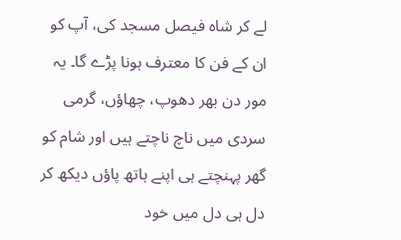لے کر شاہ فیصل مسجد کی، آپ کو ان کے فن کا معترف ہونا پڑے گا۔ یہ مور دن بھر دھوپ، چھاؤں، گرمی سردی میں ناچ ناچتے ہیں اور شام کو گھر پہنچتے ہی اپنے ہاتھ پاؤں دیکھ کر دل ہی دل میں خود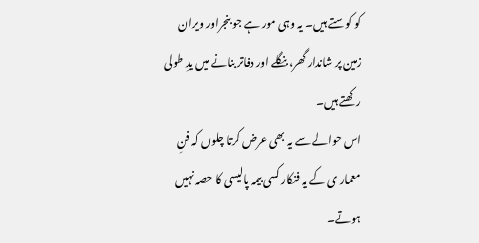کو کوستے ہیں۔ یہ وہی مور ہے جو بنجراور ویران زمین پر شاندار گھر، بنگلے اور دفاتر بنانے میں یدِ طولی رکھتے ہیں۔
اس حوالے سے یہ بھی عرض کرتا چلوں کہ فنِ معمار ی کے یہ فنکار کسی بیمہ پالیسی کا حصہ نہیں ہوتے۔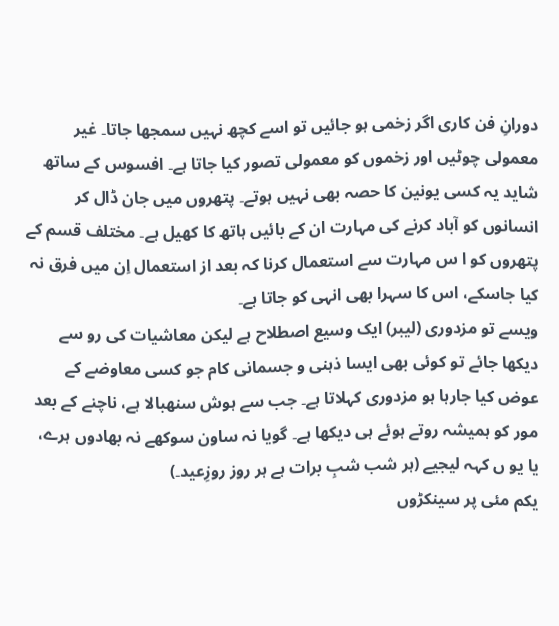دورانِ فن کاری اگر زخمی ہو جائیں تو اسے کچھ نہیں سمجھا جاتا۔ غیر معمولی چوٹیں اور زخموں کو معمولی تصور کیا جاتا ہے۔ افسوس کے ساتھ شاید یہ کسی یونین کا حصہ بھی نہیں ہوتے۔ پتھروں میں جان ڈال کر انسانوں کو آباد کرنے کی مہارت ان کے بائیں ہاتھ کا کھیل ہے۔ مختلف قسم کے پتھروں کو ا س مہارت سے استعمال کرنا کہ بعد از استعمال اِن میں فرق نہ کیا جاسکے، اس کا سہرا بھی انہی کو جاتا ہے۔
ویسے تو مزدوری (لیبر) ایک وسیع اصطلاح ہے لیکن معاشیات کی رو سے دیکھا جائے تو کوئی بھی ایسا ذہنی و جسمانی کام جو کسی معاوضے کے عوض کیا جارہا ہو مزدوری کہلاتا ہے۔ جب سے ہوش سنھبالا ہے، ناچنے کے بعد مور کو ہمیشہ روتے ہوئے ہی دیکھا ہے۔ گویا نہ ساون سوکھے نہ بھادوں ہرے، یا یو ں کہہ لیجیے (ہر شب شبِ برات ہے ہر روز روزِعید۔)
یکم مئی پر سینکڑوں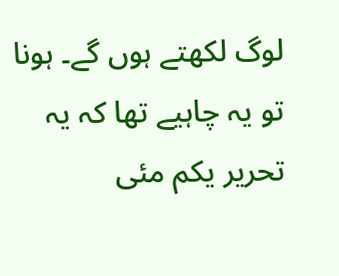لوگ لکھتے ہوں گے۔ ہونا تو یہ چاہیے تھا کہ یہ تحریر یکم مئی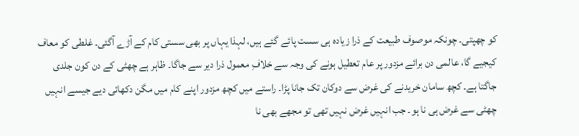کو چھپتی۔ چونکہ موصوف طبیعت کے ذرا زیادہ ہی سست پائے گئے ہیں، لہذا یہاں پر بھی سستی کام کے آڑے آگئی۔ غلطی کو معاف کیجیے گا، عالمی دن برائے مزدور پر عام تعطیل ہونے کی وجہ سے خلافِ معمول ذرا دیر سے جاگا۔ ظاہر ہے چھٹی کے دن کون جلدی جاگتا ہے۔ کچھ سامان خریدنے کی غرض سے دوکان تک جانا پڑا۔ راستے میں کچھ مزدور اپنے کام میں مگن دکھائی دیے جیسے انہیں چھٹی سے غرض ہی نا ہو۔ جب انہیں غرض نہیں تھی تو مجھے بھی نا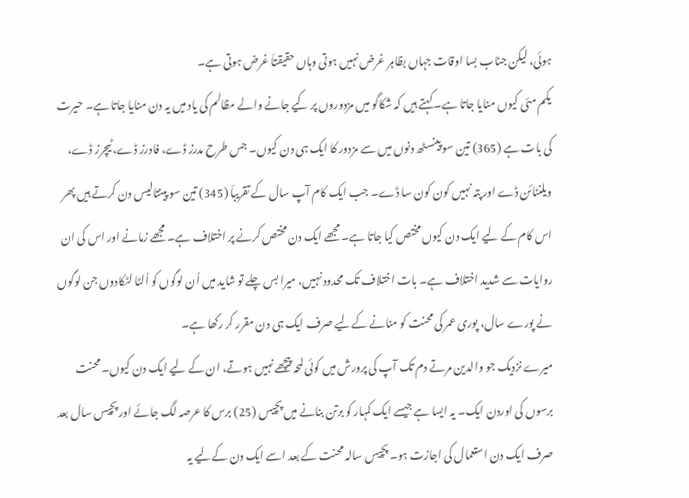ہوئی، لیکن جناب بسا اوقات جہاں بظاہر غرض نہیں ہوتی وہاں حقیقتاَ غرض ہوتی ہے۔
یکم مئی کیوں منایا جاتا ہے۔ کہتے ہیں کہ شکاگو میں مزدوروں پر کیے جانے والے مظالم کی یاد میں یہ دن منایا جاتا ہے۔ حیرت کی بات ہے (365) تین سو پینسٹھ دنوں میں سے مزدور کا ایک ہی دن کیوں۔ جس طرح مدرز ڈے، فادرز ڈے، ٹیچرز ڈے، ویلنٹائن ڈے اور پتہ نہیں کون کون سا ڈے۔ جب ایک کام آپ سال کے تقریباَ (345) تین سو پینتالیس دن کرتے ہیں پھر اس کام کے لیے ایک دن کیوں مختص کیا جاتا ہے۔ مجھے ایک دن مختص کرنے پر اختلاف ہے۔ مجھے زمانے اور اس کی ان روایات سے شدید اختلاف ہے۔ بات اختلاف تک محدود نہیں، میرا بس چلے تو شاید میں اُن لوگوں کو اُلٹا لٹکادوں جن لوگوں نے پورے سال، پوری عمر کی محنت کو منانے کےلیے صرف ایک ہی دن مقرر کر رکھا ہے۔
میرے نزدیک جو والدین مرتے دم تک آپ کی پرورش میں کوئی لمحہ پیچھے نہیں ہوتے، ان کے لیے ایک دن کیوں۔ محنت برسوں کی اوردن ایک۔ یہ ایسا ہے جیسے ایک کمہار کو برتن بنانے میں پچیس (25) برس کا عرصہ لگ جائے اور پچیس سال بعد صرف ایک دن استعمال کی اجازت ہو۔ پچیس سالہ محنت کے بعد اسے ایک دن کےلیے یہ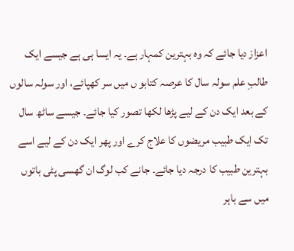اعزاز دیا جائے کہ وہ بہترین کمہار ہے۔ یہ ایسا ہی ہے جیسے ایک طالبِ علم سولہ سال کا عرصہ کتابو ں میں سر کھپائے، اور سولہ سالوں کے بعد ایک دن کے لیے پڑھا لکھا تصور کیا جائے۔ جیسے ساٹھ سال تک ایک طبیب مریضوں کا علاج کرے اور پھر ایک دن کے لیے اسے بہترین طبیب کا درجہ دیا جائے۔ جانے کب لوگ ان گھسی پٹی باتوں میں سے باہر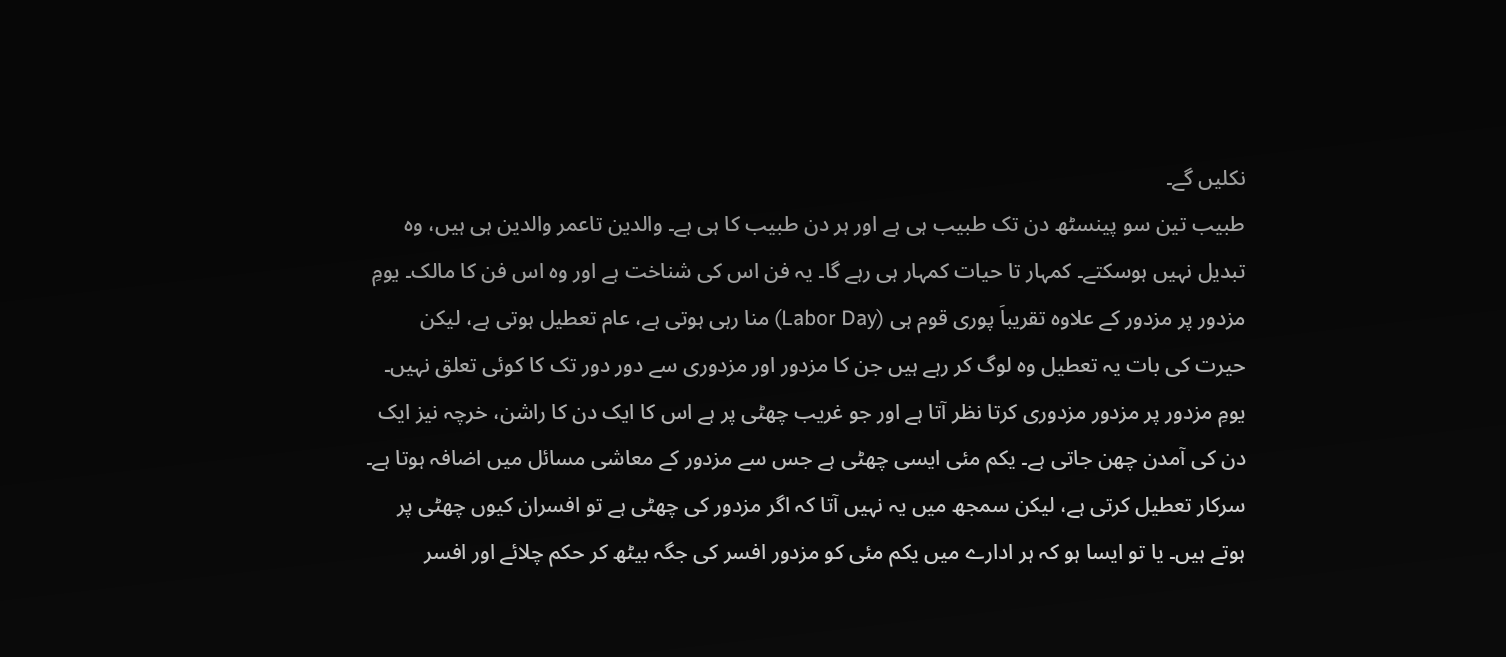نکلیں گے۔
طبیب تین سو پینسٹھ دن تک طبیب ہی ہے اور ہر دن طبیب کا ہی ہے۔ والدین تاعمر والدین ہی ہیں، وہ تبدیل نہیں ہوسکتے۔ کمہار تا حیات کمہار ہی رہے گا۔ یہ فن اس کی شناخت ہے اور وہ اس فن کا مالک۔ یومِ مزدور پر مزدور کے علاوہ تقریباَ پوری قوم ہی (Labor Day) منا رہی ہوتی ہے، عام تعطیل ہوتی ہے، لیکن حیرت کی بات یہ تعطیل وہ لوگ کر رہے ہیں جن کا مزدور اور مزدوری سے دور دور تک کا کوئی تعلق نہیں۔
یومِ مزدور پر مزدور مزدوری کرتا نظر آتا ہے اور جو غریب چھٹی پر ہے اس کا ایک دن کا راشن، خرچہ نیز ایک دن کی آمدن چھن جاتی ہے۔ یکم مئی ایسی چھٹی ہے جس سے مزدور کے معاشی مسائل میں اضافہ ہوتا ہے۔ سرکار تعطیل کرتی ہے، لیکن سمجھ میں یہ نہیں آتا کہ اگر مزدور کی چھٹی ہے تو افسران کیوں چھٹی پر ہوتے ہیں۔ یا تو ایسا ہو کہ ہر ادارے میں یکم مئی کو مزدور افسر کی جگہ بیٹھ کر حکم چلائے اور افسر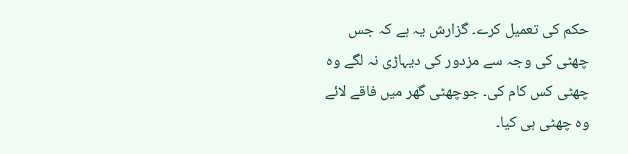حکم کی تعمیل کرے۔ گزارش یہ ہے کہ جس چھٹی کی وجہ سے مزدور کی دیہاڑی نہ لگے وہ چھٹی کس کام کی۔ جوچھٹی گھر میں فاقے لائے وہ چھٹی ہی کیا۔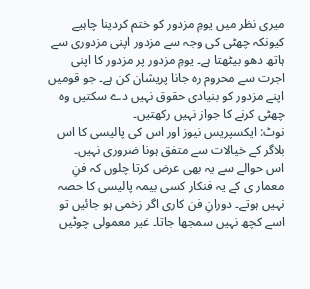میری نظر میں یومِ مزدور کو ختم کردینا چاہیے کیونکہ چھٹی کی وجہ سے مزدور اپنی مزدوری سے ہاتھ دھو بیٹھتا ہے۔ یومِ مزدور پر مزدور کا اپنی اجرت سے محروم رہ جانا پریشان کن ہے۔ جو قومیں اپنے مزدور کو بنیادی حقوق نہیں دے سکتیں وہ چھٹی کرنے کا جواز نہیں رکھتیں۔
نوٹ: ایکسپریس نیوز اور اس کی پالیسی کا اس بلاگر کے خیالات سے متفق ہونا ضروری نہیں۔
اس حوالے سے یہ بھی عرض کرتا چلوں کہ فنِ معمار ی کے یہ فنکار کسی بیمہ پالیسی کا حصہ نہیں ہوتے۔ دورانِ فن کاری اگر زخمی ہو جائیں تو اسے کچھ نہیں سمجھا جاتا۔ غیر معمولی چوٹیں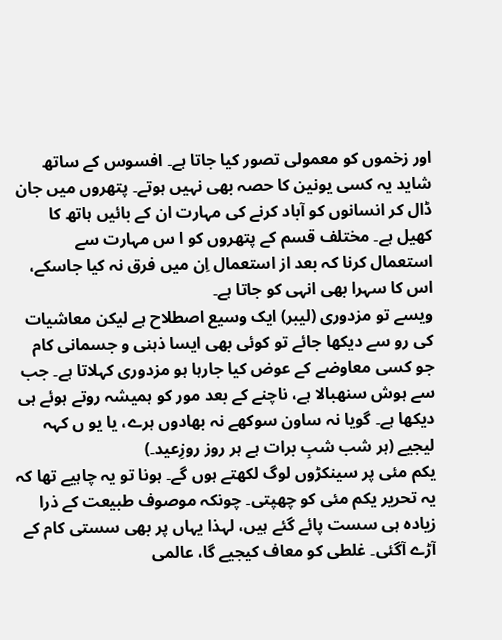اور زخموں کو معمولی تصور کیا جاتا ہے۔ افسوس کے ساتھ شاید یہ کسی یونین کا حصہ بھی نہیں ہوتے۔ پتھروں میں جان ڈال کر انسانوں کو آباد کرنے کی مہارت ان کے بائیں ہاتھ کا کھیل ہے۔ مختلف قسم کے پتھروں کو ا س مہارت سے استعمال کرنا کہ بعد از استعمال اِن میں فرق نہ کیا جاسکے، اس کا سہرا بھی انہی کو جاتا ہے۔
ویسے تو مزدوری (لیبر) ایک وسیع اصطلاح ہے لیکن معاشیات کی رو سے دیکھا جائے تو کوئی بھی ایسا ذہنی و جسمانی کام جو کسی معاوضے کے عوض کیا جارہا ہو مزدوری کہلاتا ہے۔ جب سے ہوش سنھبالا ہے، ناچنے کے بعد مور کو ہمیشہ روتے ہوئے ہی دیکھا ہے۔ گویا نہ ساون سوکھے نہ بھادوں ہرے، یا یو ں کہہ لیجیے (ہر شب شبِ برات ہے ہر روز روزِعید۔)
یکم مئی پر سینکڑوں لوگ لکھتے ہوں گے۔ ہونا تو یہ چاہیے تھا کہ یہ تحریر یکم مئی کو چھپتی۔ چونکہ موصوف طبیعت کے ذرا زیادہ ہی سست پائے گئے ہیں، لہذا یہاں پر بھی سستی کام کے آڑے آگئی۔ غلطی کو معاف کیجیے گا، عالمی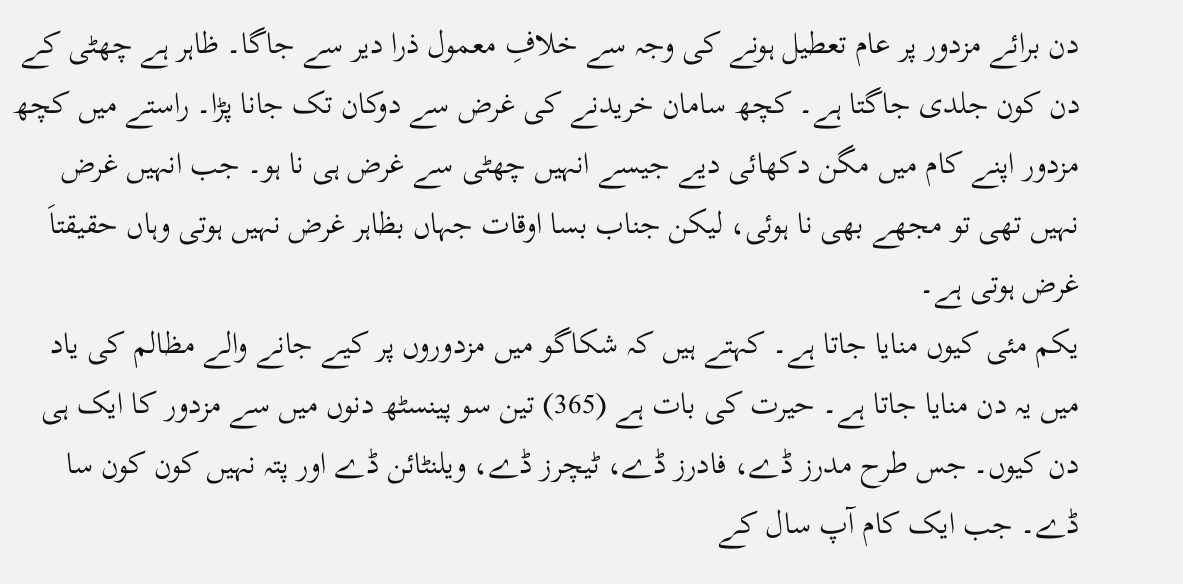دن برائے مزدور پر عام تعطیل ہونے کی وجہ سے خلافِ معمول ذرا دیر سے جاگا۔ ظاہر ہے چھٹی کے دن کون جلدی جاگتا ہے۔ کچھ سامان خریدنے کی غرض سے دوکان تک جانا پڑا۔ راستے میں کچھ مزدور اپنے کام میں مگن دکھائی دیے جیسے انہیں چھٹی سے غرض ہی نا ہو۔ جب انہیں غرض نہیں تھی تو مجھے بھی نا ہوئی، لیکن جناب بسا اوقات جہاں بظاہر غرض نہیں ہوتی وہاں حقیقتاَ غرض ہوتی ہے۔
یکم مئی کیوں منایا جاتا ہے۔ کہتے ہیں کہ شکاگو میں مزدوروں پر کیے جانے والے مظالم کی یاد میں یہ دن منایا جاتا ہے۔ حیرت کی بات ہے (365) تین سو پینسٹھ دنوں میں سے مزدور کا ایک ہی دن کیوں۔ جس طرح مدرز ڈے، فادرز ڈے، ٹیچرز ڈے، ویلنٹائن ڈے اور پتہ نہیں کون کون سا ڈے۔ جب ایک کام آپ سال کے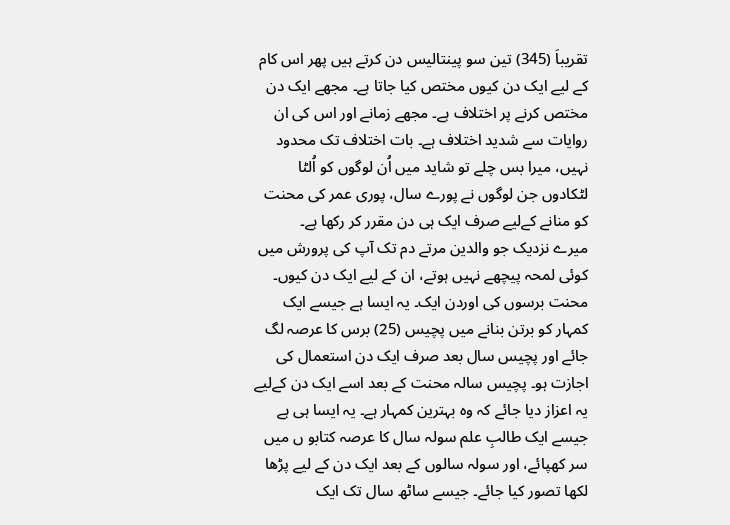تقریباَ (345) تین سو پینتالیس دن کرتے ہیں پھر اس کام کے لیے ایک دن کیوں مختص کیا جاتا ہے۔ مجھے ایک دن مختص کرنے پر اختلاف ہے۔ مجھے زمانے اور اس کی ان روایات سے شدید اختلاف ہے۔ بات اختلاف تک محدود نہیں، میرا بس چلے تو شاید میں اُن لوگوں کو اُلٹا لٹکادوں جن لوگوں نے پورے سال، پوری عمر کی محنت کو منانے کےلیے صرف ایک ہی دن مقرر کر رکھا ہے۔
میرے نزدیک جو والدین مرتے دم تک آپ کی پرورش میں کوئی لمحہ پیچھے نہیں ہوتے، ان کے لیے ایک دن کیوں۔ محنت برسوں کی اوردن ایک۔ یہ ایسا ہے جیسے ایک کمہار کو برتن بنانے میں پچیس (25) برس کا عرصہ لگ جائے اور پچیس سال بعد صرف ایک دن استعمال کی اجازت ہو۔ پچیس سالہ محنت کے بعد اسے ایک دن کےلیے یہ اعزاز دیا جائے کہ وہ بہترین کمہار ہے۔ یہ ایسا ہی ہے جیسے ایک طالبِ علم سولہ سال کا عرصہ کتابو ں میں سر کھپائے، اور سولہ سالوں کے بعد ایک دن کے لیے پڑھا لکھا تصور کیا جائے۔ جیسے ساٹھ سال تک ایک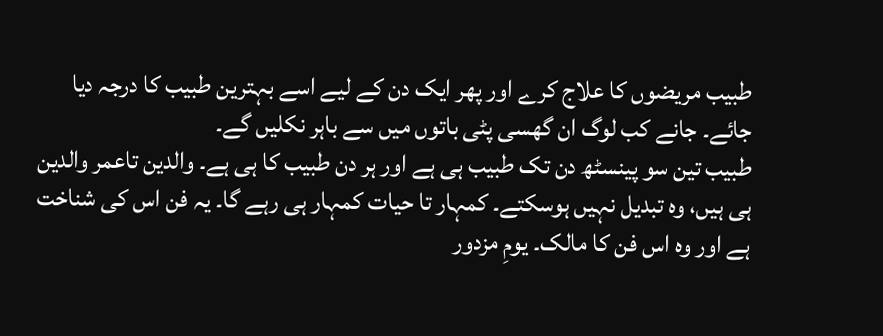طبیب مریضوں کا علاج کرے اور پھر ایک دن کے لیے اسے بہترین طبیب کا درجہ دیا جائے۔ جانے کب لوگ ان گھسی پٹی باتوں میں سے باہر نکلیں گے۔
طبیب تین سو پینسٹھ دن تک طبیب ہی ہے اور ہر دن طبیب کا ہی ہے۔ والدین تاعمر والدین ہی ہیں، وہ تبدیل نہیں ہوسکتے۔ کمہار تا حیات کمہار ہی رہے گا۔ یہ فن اس کی شناخت ہے اور وہ اس فن کا مالک۔ یومِ مزدور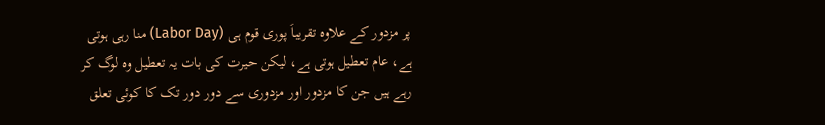پر مزدور کے علاوہ تقریباَ پوری قوم ہی (Labor Day) منا رہی ہوتی ہے، عام تعطیل ہوتی ہے، لیکن حیرت کی بات یہ تعطیل وہ لوگ کر رہے ہیں جن کا مزدور اور مزدوری سے دور دور تک کا کوئی تعلق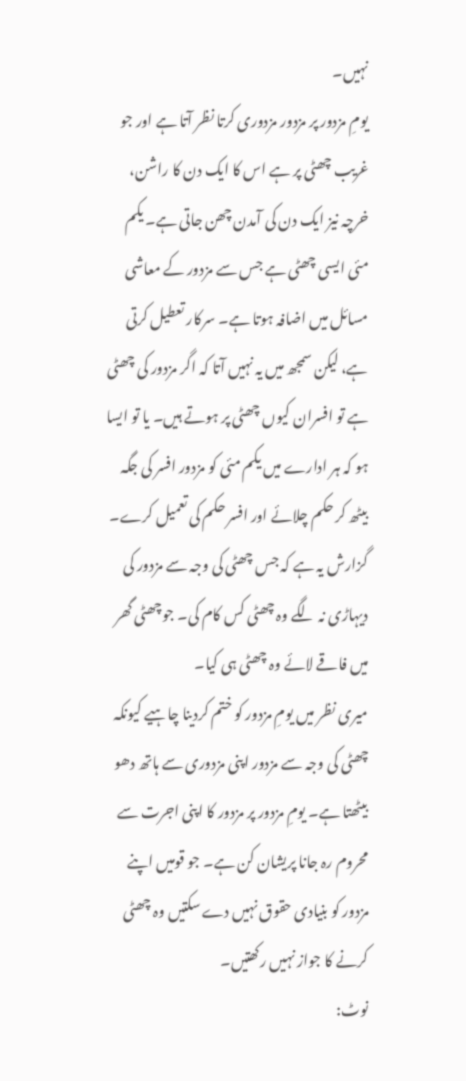نہیں۔
یومِ مزدور پر مزدور مزدوری کرتا نظر آتا ہے اور جو غریب چھٹی پر ہے اس کا ایک دن کا راشن، خرچہ نیز ایک دن کی آمدن چھن جاتی ہے۔ یکم مئی ایسی چھٹی ہے جس سے مزدور کے معاشی مسائل میں اضافہ ہوتا ہے۔ سرکار تعطیل کرتی ہے، لیکن سمجھ میں یہ نہیں آتا کہ اگر مزدور کی چھٹی ہے تو افسران کیوں چھٹی پر ہوتے ہیں۔ یا تو ایسا ہو کہ ہر ادارے میں یکم مئی کو مزدور افسر کی جگہ بیٹھ کر حکم چلائے اور افسر حکم کی تعمیل کرے۔ گزارش یہ ہے کہ جس چھٹی کی وجہ سے مزدور کی دیہاڑی نہ لگے وہ چھٹی کس کام کی۔ جوچھٹی گھر میں فاقے لائے وہ چھٹی ہی کیا۔
میری نظر میں یومِ مزدور کو ختم کردینا چاہیے کیونکہ چھٹی کی وجہ سے مزدور اپنی مزدوری سے ہاتھ دھو بیٹھتا ہے۔ یومِ مزدور پر مزدور کا اپنی اجرت سے محروم رہ جانا پریشان کن ہے۔ جو قومیں اپنے مزدور کو بنیادی حقوق نہیں دے سکتیں وہ چھٹی کرنے کا جواز نہیں رکھتیں۔
نوٹ: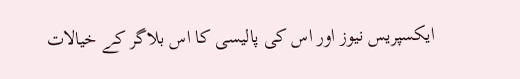ایکسپریس نیوز اور اس کی پالیسی کا اس بلاگر کے خیالات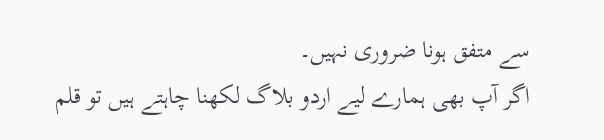سے متفق ہونا ضروری نہیں۔
اگر آپ بھی ہمارے لیے اردو بلاگ لکھنا چاہتے ہیں تو قلم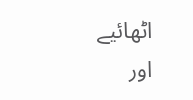اٹھائیے اور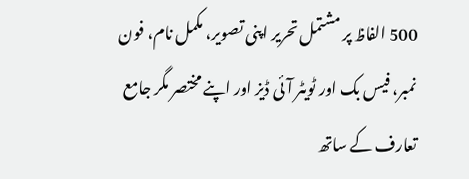500 الفاظ پر مشتمل تحریر اپنی تصویر، مکمل نام، فون نمبر، فیس بک اور ٹویٹر آئی ڈیز اور اپنے مختصر مگر جامع تعارف کے ساتھ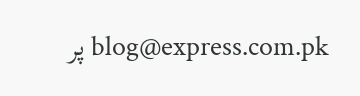blog@express.com.pk پر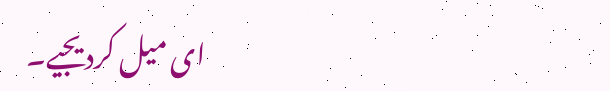ای میل کردیجیے۔